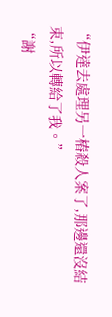“伊達去處理另一樁殺人案了,那邊還沒結束,所以轉給了我。”
“謝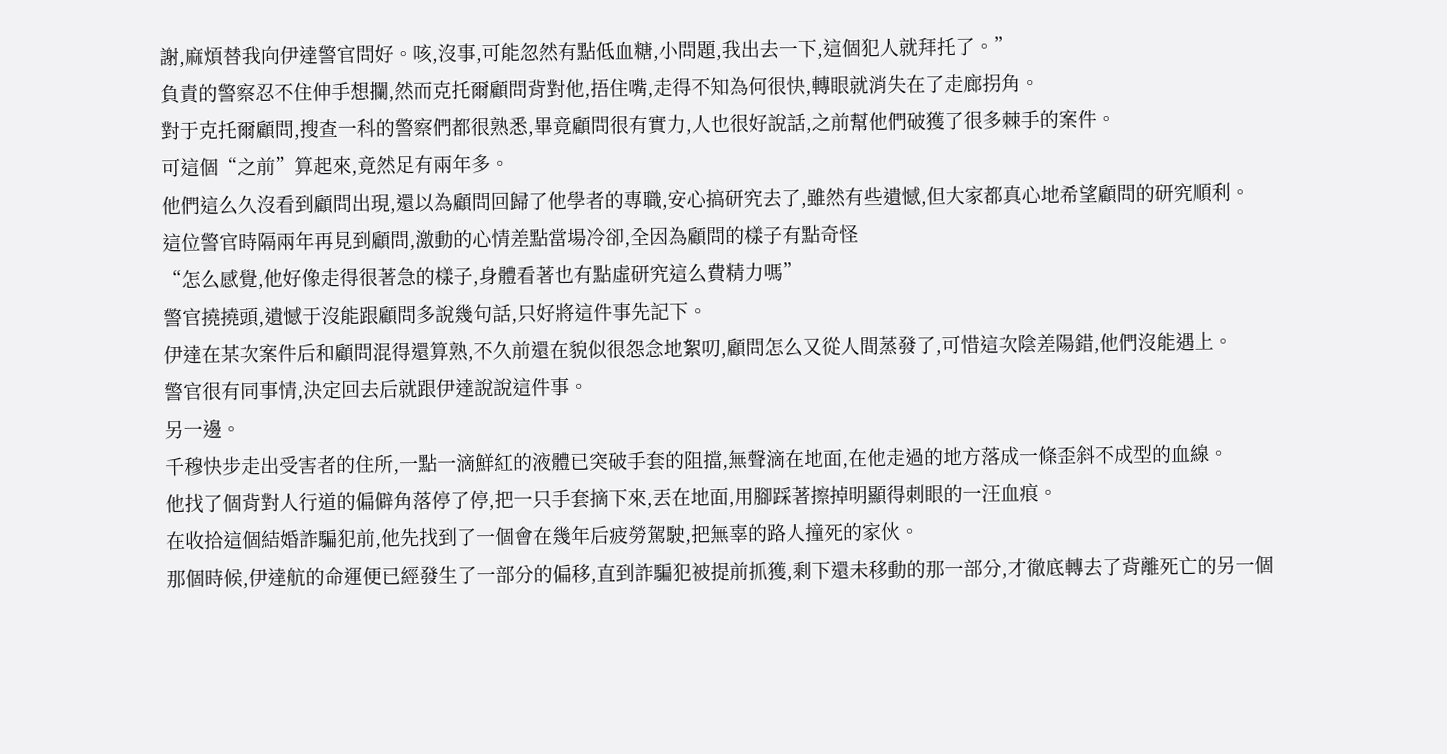謝,麻煩替我向伊達警官問好。咳,沒事,可能忽然有點低血糖,小問題,我出去一下,這個犯人就拜托了。”
負責的警察忍不住伸手想攔,然而克托爾顧問背對他,捂住嘴,走得不知為何很快,轉眼就消失在了走廊拐角。
對于克托爾顧問,搜查一科的警察們都很熟悉,畢竟顧問很有實力,人也很好說話,之前幫他們破獲了很多棘手的案件。
可這個“之前”算起來,竟然足有兩年多。
他們這么久沒看到顧問出現,還以為顧問回歸了他學者的專職,安心搞研究去了,雖然有些遺憾,但大家都真心地希望顧問的研究順利。
這位警官時隔兩年再見到顧問,激動的心情差點當場冷卻,全因為顧問的樣子有點奇怪
“怎么感覺,他好像走得很著急的樣子,身體看著也有點虛研究這么費精力嗎”
警官撓撓頭,遺憾于沒能跟顧問多說幾句話,只好將這件事先記下。
伊達在某次案件后和顧問混得還算熟,不久前還在貌似很怨念地絮叨,顧問怎么又從人間蒸發了,可惜這次陰差陽錯,他們沒能遇上。
警官很有同事情,決定回去后就跟伊達說說這件事。
另一邊。
千穆快步走出受害者的住所,一點一滴鮮紅的液體已突破手套的阻擋,無聲滴在地面,在他走過的地方落成一條歪斜不成型的血線。
他找了個背對人行道的偏僻角落停了停,把一只手套摘下來,丟在地面,用腳踩著擦掉明顯得刺眼的一汪血痕。
在收拾這個結婚詐騙犯前,他先找到了一個會在幾年后疲勞駕駛,把無辜的路人撞死的家伙。
那個時候,伊達航的命運便已經發生了一部分的偏移,直到詐騙犯被提前抓獲,剩下還未移動的那一部分,才徹底轉去了背離死亡的另一個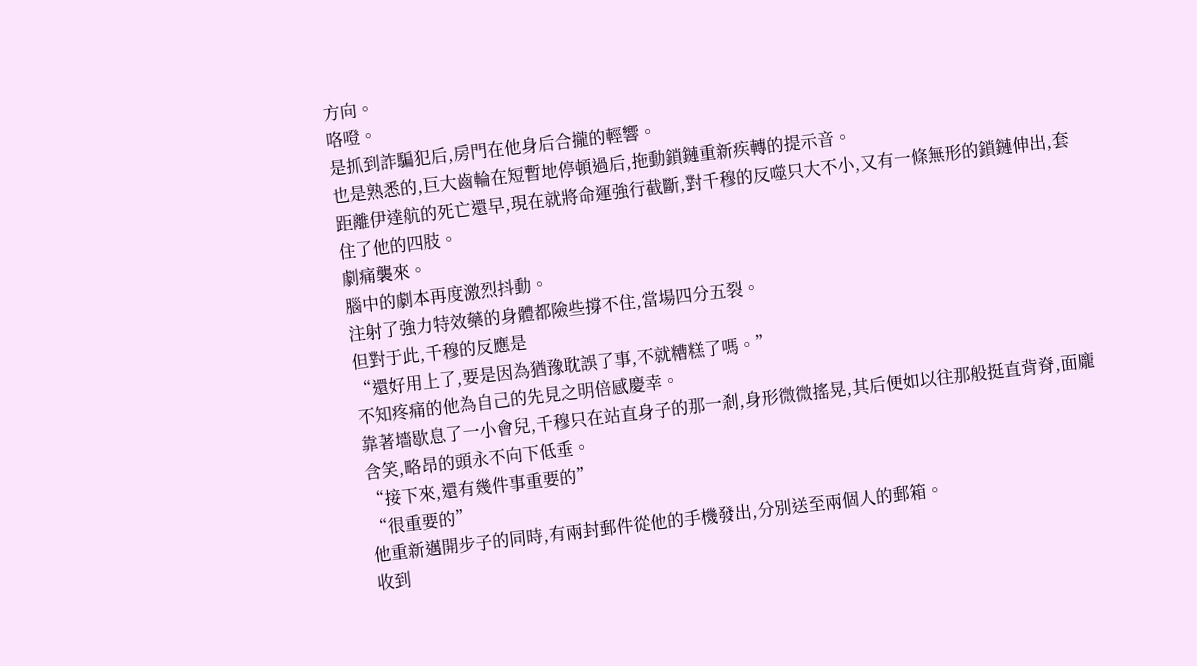方向。
咯噔。
是抓到詐騙犯后,房門在他身后合攏的輕響。
也是熟悉的,巨大齒輪在短暫地停頓過后,拖動鎖鏈重新疾轉的提示音。
距離伊達航的死亡還早,現在就將命運強行截斷,對千穆的反噬只大不小,又有一條無形的鎖鏈伸出,套住了他的四肢。
劇痛襲來。
腦中的劇本再度激烈抖動。
注射了強力特效藥的身體都險些撐不住,當場四分五裂。
但對于此,千穆的反應是
“還好用上了,要是因為猶豫耽誤了事,不就糟糕了嗎。”
不知疼痛的他為自己的先見之明倍感慶幸。
靠著墻歇息了一小會兒,千穆只在站直身子的那一剎,身形微微搖晃,其后便如以往那般挺直背脊,面龐含笑,略昂的頭永不向下低垂。
“接下來,還有幾件事重要的”
“很重要的”
他重新邁開步子的同時,有兩封郵件從他的手機發出,分別送至兩個人的郵箱。
收到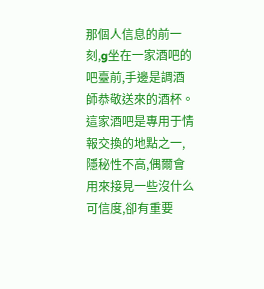那個人信息的前一刻,g坐在一家酒吧的吧臺前,手邊是調酒師恭敬送來的酒杯。
這家酒吧是專用于情報交換的地點之一,隱秘性不高,偶爾會用來接見一些沒什么可信度,卻有重要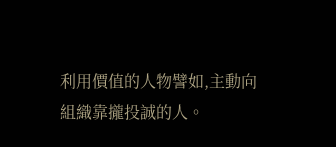利用價值的人物譬如,主動向組織靠攏投誠的人。